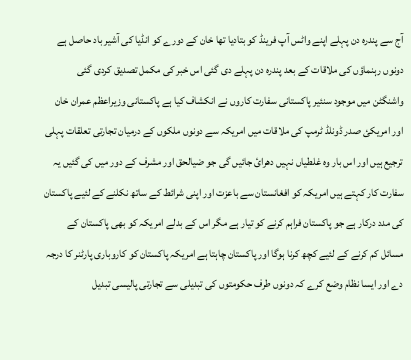آج سے پندرہ دن پہلے اپنے واٹس آپ فرینڈ کو بتادیا تھا خان کے دورے کو انڈیا کی آشیر باد حاصل ہے
دونوں رہنماؤں کی ملاقات کے بعد پندرہ دن پہلے دی گئی اس خبر کی مکمل تصدیق کردی گئی
واشنگٹن میں موجود سنئیر پاکستانی سفارت کاروں نے انکشاف کیا ہے پاکستانی وزیراعظم عمران خان اور امریکئ صدر ڈونلڈ ٹرمپ کی ملاقات میں امریکہ سے دونوں ملکوں کے درمیان تجارتی تعلقات پہلی ترجیع ہیں اور اس بار وہ غلطیاں نہیں دھرائ جائیں گی جو ضیالحق اور مشرف کے دور میں کی گئیں یہ سفارت کار کہتے ہیں امریکہ کو افغانستان سے باعزت اور اپنی شرائط کے ساتھ نکلنے کے لئیے پاکستان کی مدد درکار ہے جو پاکستان فراہم کرنے کو تیار ہے مگر اس کے بدلے امریکہ کو بھی پاکستان کے مسائل کم کرنے کے لئیے کچھ کرنا ہوگا اور پاکستان چاہتا ہے امریکہ پاکستان کو کاروباری پارٹنر کا درجہ دے اور ایسا نظام وضع کرے کہ دونوں طرف حکومتوں کی تبدیلی سے تجارتی پالیسی تبدیل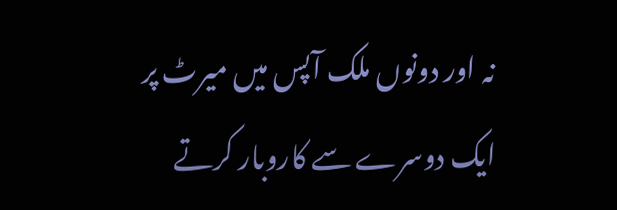نہ اور دونوں ملک آپس میں میرٹ پر ایک دوسرے سے کاروبار کرتے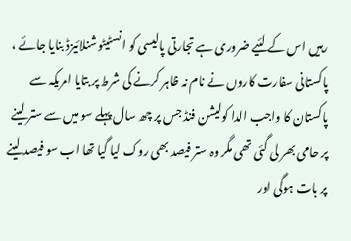رہیں اس کے لئیے ضروری ہے تجارتی پالیسی کو انسٹیٹوشنلائیزڈ بنایا جائے ، پاکستانی سفارت کاروں نے نام نہ ظاہر کرنے کی شرط پر بتایا امریکہ سے پاکستان کا واجب الدا کولیشن فنڈ جس پر چھ سال پہلے سو میں سے ستر لینے پر حامی بھر لی گئی تھی مگر وہ ستر فیصد بھی روک لیا گیا تھا اب سو فیصد لینے پر بات ہوگی اور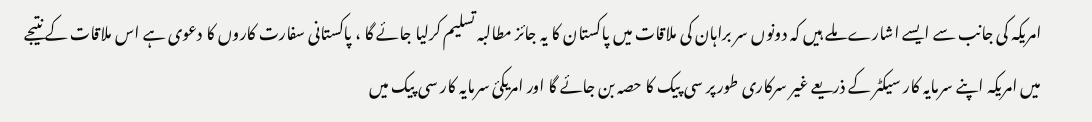امریکہ کی جانب سے ایسے اشارے ملے ہیں کہ دونوں سر براہان کی ملاقات میں پاکستان کا یہ جائز مطالبہ تسلیم کرلیا جائے گا ، پاکستانی سفارت کاروں کا دعوی ہے اس ملاقات کے نتیجے میں امریکہ اپنے سرمایہ کار سیکٹر کے ذریعے غیر سرکاری طور پر سی پیک کا حصہ بن جائے گا اور امریکئ سرمایہ کار سی پیک میں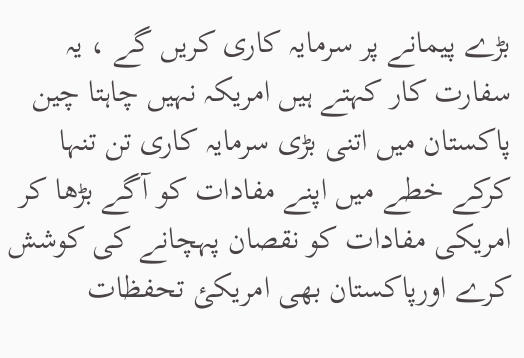بڑے پیمانے پر سرمایہ کاری کریں گے ، یہ سفارت کار کہتے ہیں امریکہ نہیں چاہتا چین پاکستان میں اتنی بڑی سرمایہ کاری تن تنہا کرکے خطے میں اپنے مفادات کو آگے بڑھا کر امریکی مفادات کو نقصان پہچانے کی کوشش کرے اورپاکستان بھی امریکئ تحفظات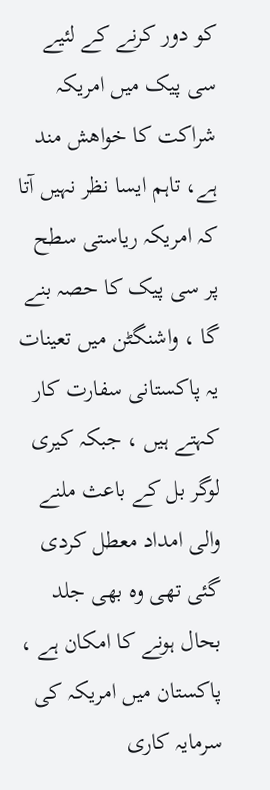کو دور کرنے کے لئیے سی پیک میں امریکہ شراکت کا خواھش مند ہے، تاہم ایسا نظر نہیں آتا کہ امریکہ ریاستی سطح پر سی پیک کا حصہ بنے گا ، واشنگٹن میں تعینات یہ پاکستانی سفارت کار کہتے ہیں ، جبکہ کیری لوگر بل کے باعث ملنے والی امداد معطل کردی گئی تھی وہ بھی جلد بحال ہونے کا امکان ہے ، پاکستان میں امریکہ کی سرمایہ کاری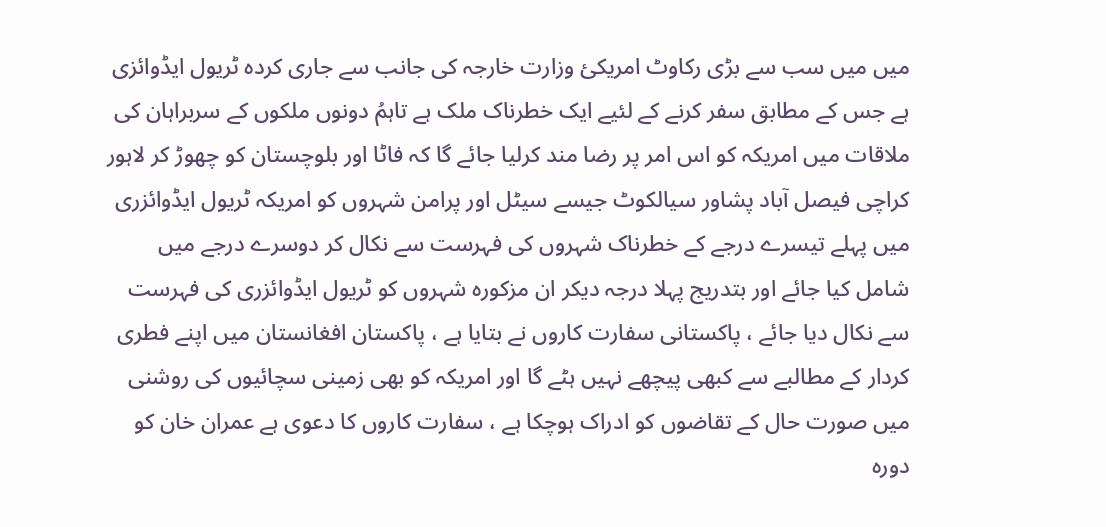میں میں سب سے بڑی رکاوٹ امریکئ وزارت خارجہ کی جانب سے جاری کردہ ٹریول ایڈوائزی ہے جس کے مطابق سفر کرنے کے لئیے ایک خطرناک ملک ہے تاہمُ دونوں ملکوں کے سربراہان کی ملاقات میں امریکہ کو اس امر پر رضا مند کرلیا جائے گا کہ فاٹا اور بلوچستان کو چھوڑ کر لاہور کراچی فیصل آباد پشاور سیالکوٹ جیسے سیٹل اور پرامن شہروں کو امریکہ ٹریول ایڈوائزری میں پہلے تیسرے درجے کے خطرناک شہروں کی فہرست سے نکال کر دوسرے درجے میں شامل کیا جائے اور بتدریج پہلا درجہ دیکر ان مزکورہ شہروں کو ٹریول ایڈوائزری کی فہرست سے نکال دیا جائے ، پاکستانی سفارت کاروں نے بتایا ہے ، پاکستان افغانستان میں اپنے فطری کردار کے مطالبے سے کبھی پیچھے نہیں ہٹے گا اور امریکہ کو بھی زمینی سچائیوں کی روشنی میں صورت حال کے تقاضوں کو ادراک ہوچکا ہے ، سفارت کاروں کا دعوی ہے عمران خان کو دورہ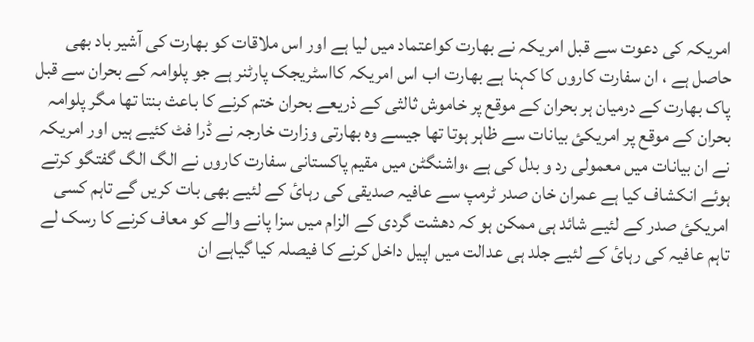امریکہ کی دعوت سے قبل امریکہ نے بھارت کواعتماد میں لیا ہے اور اس ملاقات کو بھارت کی آشیر باد بھی حاصل ہے ، ان سفارت کاروں کا کہنا ہے بھارت اب اس امریکہ کااسٹریجک پارٹنر ہے جو پلوامہ کے بحران سے قبل پاک بھارت کے درمیان ہر بحران کے موقع پر خاموش ثالثی کے ذریعے بحران ختم کرنے کا باعث بنتا تھا مگر پلوامہ بحران کے موقع پر امریکئ بیانات سے ظاہر ہوتا تھا جیسے وہ بھارتی وزارت خارجہ نے ڈرا فٹ کئیے ہیں اور امریکہ نے ان بیانات میں معمولی رد و بدل کی ہے ،واشنگٹن میں مقیم پاکستانی سفارت کاروں نے الگ الگ گفتگو کرتے ہوئے انکشاف کیا ہے عمران خان صدر ٹرمپ سے عافیہ صدیقی کی رہائ کے لئیے بھی بات کریں گے تاہم کسی امریکئ صدر کے لئیے شائد ہی ممکن ہو کہ دھشت گردی کے الزام میں سزا پانے والے کو معاف کرنے کا رسک لے تاہم عافیہ کی رہائ کے لئیے جلد ہی عدالت میں اپیل داخل کرنے کا فیصلہ کیا گیاہے ان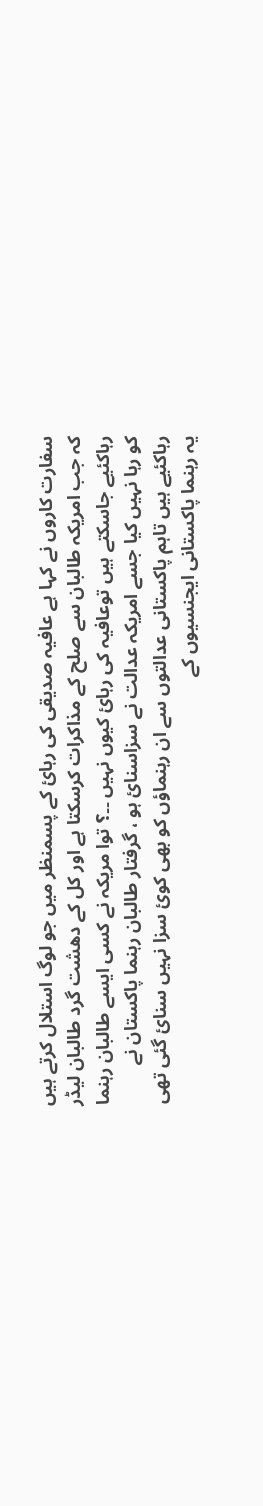سفارت کاروں نے کہا ہے عافیہ صدیقی کی رہائ کے پسمنظر میں جو لوگ استلال کرتے ہیں کہ جب امریکہ طالبان سے صلح کے مذاکرات کرسکتا ہے اور کل کے دھشت گرد طالبان لیڈر رہاکئیے جاسکتے ہیں توعافیہ کی رہائ کیوں نہیں ۔۔؟ توا مریکہ نے کسی ایسے طالبان رہنما کو رہا نہیں کیا جسے امریکہ عدالت نے سزاسنائ ہو ، گرفتار طالبان رہنما پاکستان نے رہاکئیے ہیں تاہم پاکستانی عدالتوں سے ان رہنماؤں کو بھی کوئ سزا نہیں سنائ گئی تھی یہ رہنما پاکستانی ایجنسیوں کے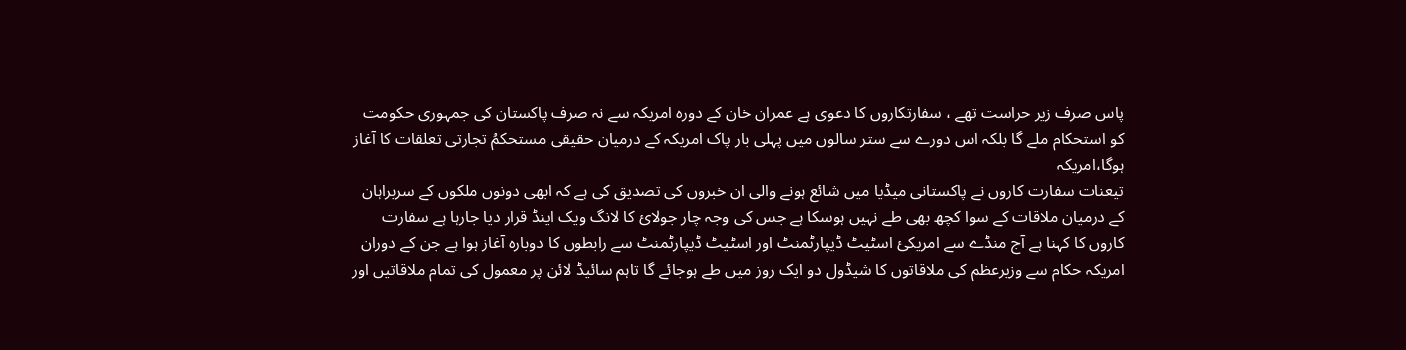پاس صرف زیر حراست تھے ، سفارتکاروں کا دعوی ہے عمران خان کے دورہ امریکہ سے نہ صرف پاکستان کی جمہوری حکومت کو استحکام ملے گا بلکہ اس دورے سے ستر سالوں میں پہلی بار پاک امریکہ کے درمیان حقیقی مستحکمُ تجارتی تعلقات کا آغاز ہوگا،امریکہ
تیعنات سفارت کاروں نے پاکستانی میڈیا میں شائع ہونے والی ان خبروں کی تصدیق کی ہے کہ ابھی دونوں ملکوں کے سربراہان کے درمیان ملاقات کے سوا کچھ بھی طے نہیں ہوسکا ہے جس کی وجہ چار جولائ کا لانگ ویک اینڈ قرار دیا جارہا ہے سفارت کاروں کا کہنا ہے آج منڈے سے امریکئ اسٹیٹ ڈیپارٹمنٹ اور اسٹیٹ ڈیپارٹمنٹ سے رابطوں کا دوبارہ آغاز ہوا ہے جن کے دوران امریکہ حکام سے وزیرعظم کی ملاقاتوں کا شیڈول دو ایک روز میں طے ہوجائے گا تاہم سائیڈ لائن پر معمول کی تمام ملاقاتیں اور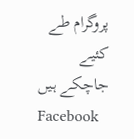پروگرام طے کئیے جاچکے ہیں
Facebook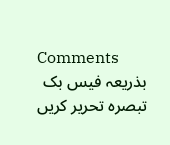Comments
بذریعہ فیس بک تبصرہ تحریر کریں